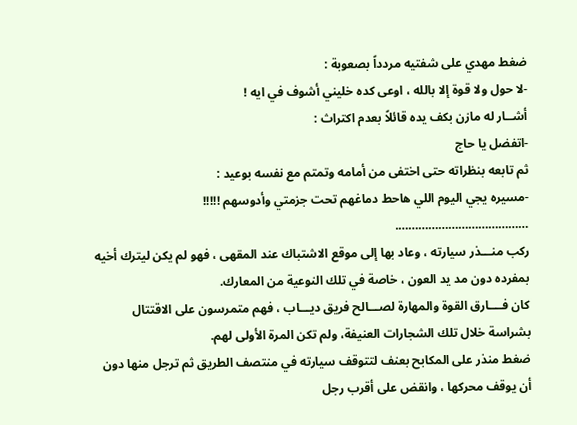ضغط مهدي على شفتيه مردداً بصعوبة :
-لا حول ولا قوة إلا بالله ، اوعى كده خليني أشوف في ايه !
أشــار له مازن بكف يده قائلاً بعدم اكتراث :
-اتفضل يا حاج
ثم تابعه بنظراته حتى اختفى من أمامه وتمتم مع نفسه بوعيد :
-مسيره يجي اليوم اللي هاحط دماغهم تحت جزمتي وأدوسهم !!!!!
………………………………….
ركب منـــذر سيارته ، وعاد بها إلى موقع الاشتباك عند المقهى ، فهو لم يكن ليترك أخيه بمفرده دون مد يد العون ، خاصة في تلك النوعية من المعارك.
كان فــــارق القوة والمهارة لصـــالح فريق ديـــاب ، فهم متمرسون على الاقتتال بشراسة خلال تلك الشجارات العنيفة، ولم تكن المرة الأولى لهم.
ضغط منذر على المكابح بعنف لتتوقف سيارته في منتصف الطريق ثم ترجل منها دون أن يوقف محركها ، وانقض على أقرب رجل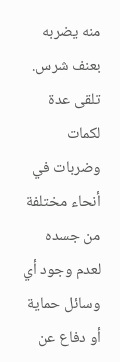منه يضربه بعنف شرس.
تلقى عدة لكمات وضربات في أنحاء مختلفة من جسده لعدم وجود أي وسائل حماية أو دفاع عن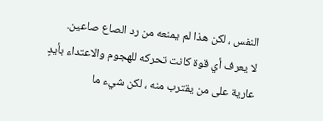النفس ، لكن هذا لم يمنعه من رد الصاع صاعين.
لا يعرف أي قوة كانت تحركه للهجوم والاعتداء بأيدٍ عارية على من يقترب منه ، لكن شيء ما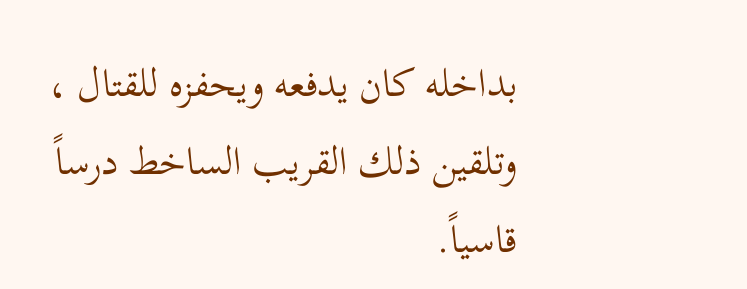بداخله كان يدفعه ويحفزه للقتال ، وتلقين ذلك القريب الساخط درساً قاسياً.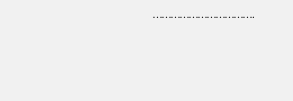…………………………….